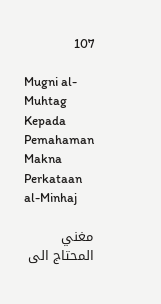107

Mugni al-Muhtag Kepada Pemahaman Makna Perkataan al-Minhaj

مغني المحتاج الى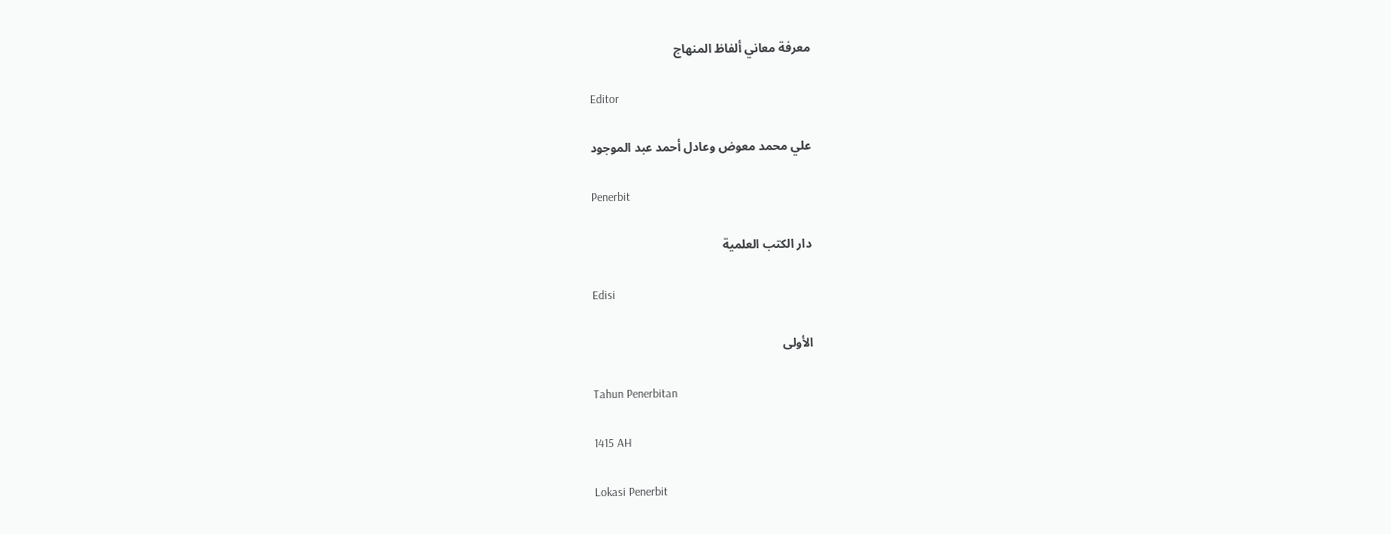معرفة معاني ألفاظ المنهاج

Editor

علي محمد معوض وعادل أحمد عبد الموجود

Penerbit

دار الكتب العلمية

Edisi

الأولى

Tahun Penerbitan

1415 AH

Lokasi Penerbit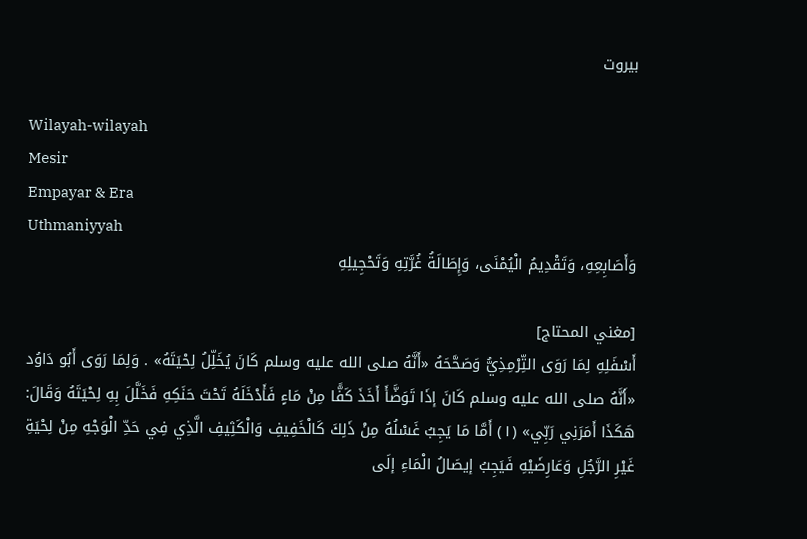بيروت

Wilayah-wilayah
Mesir
Empayar & Era
Uthmaniyyah
وَأَصَابِعِهِ، وَتَقْدِيمُ الْيُمْنَى، وَإِطَالَةُ غُرَّتِهِ وَتَحْجِيلِهِ

[مغني المحتاج]
أَسْفَلِهِ لِمَا رَوَى التِّرْمِذِيُّ وَصَحَّحَهُ «أَنَّهُ صلى الله عليه وسلم كَانَ يُخَلِّلُ لِحْيَتَهُ» . وَلِمَا رَوَى أَبُو دَاوُد «أَنَّهُ صلى الله عليه وسلم كَانَ إذَا تَوَضَّأَ أَخَذَ كَفًّا مِنْ مَاءٍ فَأَدْخَلَهُ تَحْتَ حَنَكِهِ فَخَلَّلَ بِهِ لِحْيَتَهُ وَقَالَ: هَكَذَا أَمَرَنِي رَبِّي» (١) أَمَّا مَا يَجِبُ غَسْلُهُ مِنْ ذَلِكَ كَالْخَفِيفِ وَالْكَثِيفِ الَّذِي فِي حَدِّ الْوَجْهِ مِنْ لِحْيَةِ غَيْرِ الرَّجُلِ وَعَارِضَيْهِ فَيَجِبُ إيصَالُ الْمَاءِ إلَى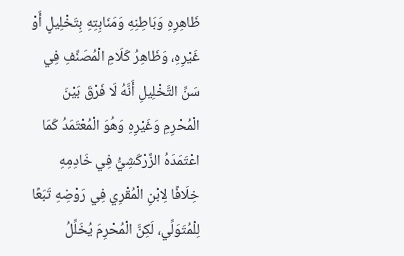ظَاهِرِهِ وَبَاطِنِهِ وَمَنَابِتِهِ بِتَخْلِيلٍ أَوْ غَيْرِهِ، وَظَاهِرُ كَلَامِ الْمُصَنِّفِ فِي سَنِّ التَّخْلِيلِ أَنَّهُ لَا فَرْقَ بَيْنَ الْمُحْرِمِ وَغَيْرِهِ وَهُوَ الْمُعْتَمَدُ كَمَا اعْتَمَدَهُ الزَّرْكَشِيُّ فِي خَادِمِهِ خِلَافًا لِابْنِ الْمُقْرِي فِي رَوْضِهِ تَبَعًا لِلْمُتَوَلِّي، لَكِنَّ الْمُحْرِمَ يُخَلِّلُ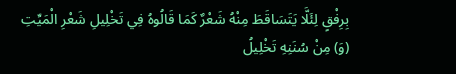بِرِفْقٍ لِئَلَّا يَتَسَاقَطَ مِنْهُ شَعْرٌ كَمَا قَالُوهُ فِي تَخْلِيلِ شَعْرِ الْمَيِّتِ
(وَ) مِنْ سُنَنِهِ تَخْلِيلُ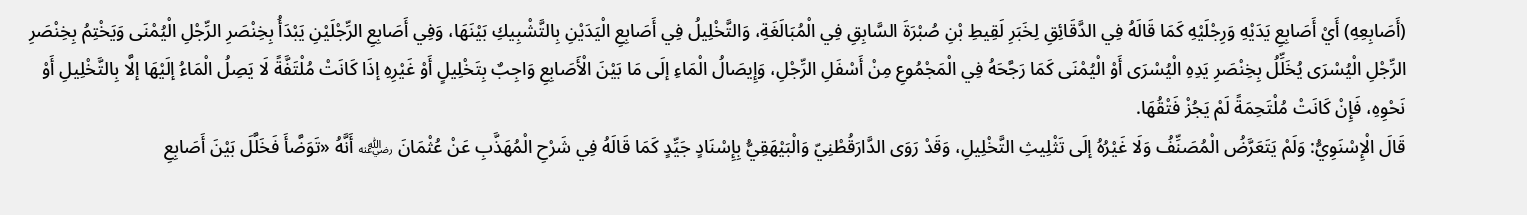(أَصَابِعِهِ) أَيْ أَصَابِعِ يَدَيْهِ وَرِجْلَيْهِ كَمَا قَالَهُ فِي الدَّقَائِقِ لِخَبَرِ لَقِيطِ بْنِ صُبْرَةَ السَّابِقِ فِي الْمُبَالَغَةِ، وَالتَّخْلِيلُ فِي أَصَابِعِ الْيَدَيْنِ بِالتَّشْبِيكِ بَيْنَهَا، وَفِي أَصَابِعِ الرِّجْلَيْنِ يَبْدَأُ بِخِنْصَرِ الرِّجْلِ الْيُمْنَى وَيَخْتِمُ بِخِنْصَرِ الرِّجْلِ الْيُسْرَى يُخَلِّلُ بِخِنْصَرِ يَدِهِ الْيُسْرَى أَوْ الْيُمْنَى كَمَا رَجَّحَهُ فِي الْمَجْمُوعِ مِنْ أَسْفَلِ الرِّجْلِ، وَإِيصَالُ الْمَاءِ إلَى مَا بَيْنَ الْأَصَابِعِ وَاجِبٌ بِتَخْلِيلٍ أَوْ غَيْرِهِ إذَا كَانَتْ مُلْتَفَّةً لَا يَصِلُ الْمَاءُ إلَيْهَا إلَّا بِالتَّخْلِيلِ أَوْ نَحْوِهِ، فَإِنْ كَانَتْ مُلْتَحِمَةً لَمْ يَجُزْ فَتْقُهَا.
قَالَ الْإِسْنَوِيُّ: وَلَمْ يَتَعَرَّضُ الْمُصَنِّفُ وَلَا غَيْرُهُ إلَى تَثْلِيثِ التَّخْلِيلِ، وَقَدْ رَوَى الدَّارَقُطْنِيّ وَالْبَيْهَقِيُّ بِإِسْنَادٍ جَيِّدٍ كَمَا قَالَهُ فِي شَرْحِ الْمُهَذَّبِ عَنْ عُثْمَانَ ﵁ أَنَّهُ «تَوَضَّأَ فَخَلَّلَ بَيْنَ أَصَابِعِ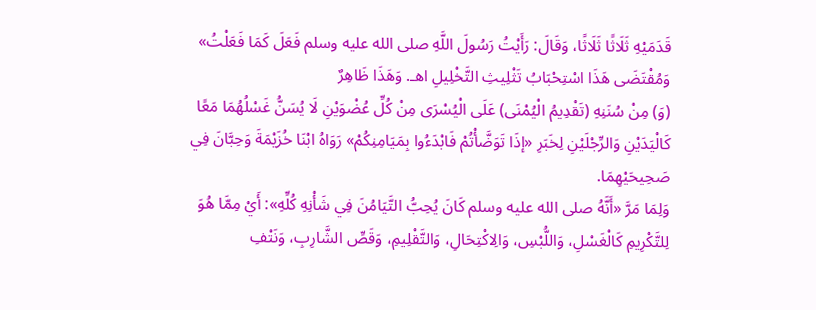قَدَمَيْهِ ثَلَاثًا ثَلَاثًا، وَقَالَ: رَأَيْتُ رَسُولَ اللَّهِ صلى الله عليه وسلم فَعَلَ كَمَا فَعَلْتُ» وَمُقْتَضَى هَذَا اسْتِحْبَابُ تَثْلِيثِ التَّخْلِيلِ اهـ. وَهَذَا ظَاهِرٌ
(وَ) مِنْ سُنَنِهِ (تَقْدِيمُ الْيُمْنَى) عَلَى الْيُسْرَى مِنْ كُلِّ عُضْوَيْنِ لَا يُسَنُّ غَسْلُهُمَا مَعًا كَالْيَدَيْنِ وَالرِّجْلَيْنِ لِخَبَرِ «إذَا تَوَضَّأْتُمْ فَابْدَءُوا بِمَيَامِنِكُمْ» رَوَاهُ ابْنَا خُزَيْمَةَ وَحِبَّانَ فِي صَحِيحَيْهِمَا.
وَلِمَا مَرَّ «أَنَّهُ صلى الله عليه وسلم كَانَ يُحِبُّ التَّيَامُنَ فِي شَأْنِهِ كُلِّهِ»: أَيْ مِمَّا هُوَ لِلتَّكْرِيمِ كَالْغَسْلِ، وَاللُّبْسِ، وَالِاكْتِحَالِ، وَالتَّقْلِيمِ، وَقَصِّ الشَّارِبِ، وَنَتْفِ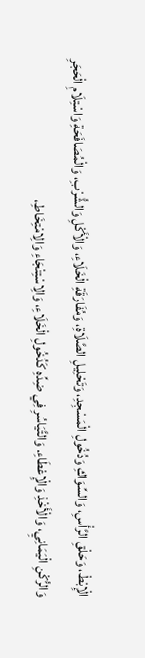الْإِبْطْ، وَحَلْقِ الرَّأْسِ، وَالسِّوَاكِ وَدُخُولِ الْمَسْجِدِ، وَتَحْلِيلِ الصَّلَاةِ، وَمُفَارَقَةِ الْخَلَاءِ، وَالْأَكْلِ وَالشُّرْبِ، وَالْمُصَافَحَةِ وَاسْتِلَامِ الْحَجَرِ وَالرُّكْنِ الْيَمَانِيِ، وَالْأَخْذِ وَالْإِعْطَاءِ. وَالتَّيَاسُرِ فِي ضِدِّهِ كَدُخُولِ الْخَلَاءِ، وَالِاسْتِنْجَاءِ وَالِامْتِخَاطِ،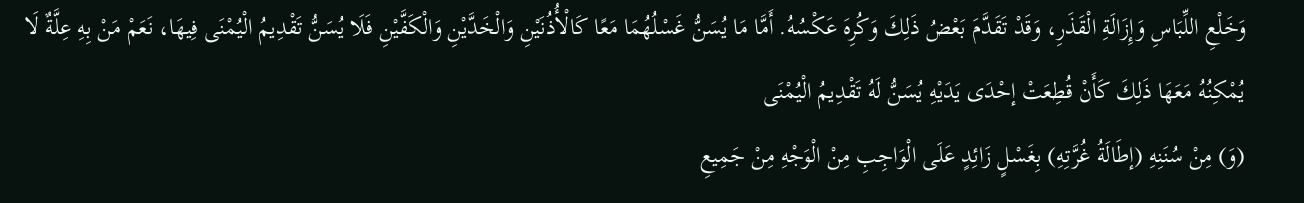وَخَلْعِ اللِّبَاسِ وَإِزَالَةِ الْقَذَرِ، وَقَدْ تَقَدَّمَ بَعْضُ ذَلِكَ وَكُرِهَ عَكْسُهُ. أَمَّا مَا يُسَنُّ غَسْلُهُمَا مَعًا كَالْأُذُنَيْنِ وَالْخَدَّيْنِ وَالْكَفَّيْنِ فَلَا يُسَنُّ تَقْدِيمُ الْيُمْنَى فِيهَا، نَعَمْ مَنْ بِهِ عِلَّةٌ لَا يُمْكِنُهُ مَعَهَا ذَلِكَ كَأَنْ قُطِعَتْ إحْدَى يَدَيْهِ يُسَنُّ لَهُ تَقْدِيمُ الْيُمْنَى
(وَ) مِنْ سُنَنِهِ (إطَالَةُ غُرَّتِهِ) بِغَسْلٍ زَائِدٍ عَلَى الْوَاجِبِ مِنْ الْوَجْهِ مِنْ جَمِيعِ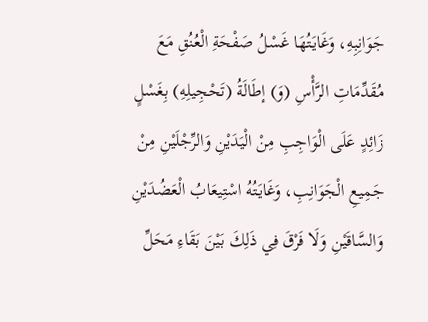جَوَانِبِهِ، وَغَايَتُهَا غَسْلُ صَفْحَةِ الْعُنُقِ مَعَ مُقَدِّمَاتِ الرَّأْسِ (وَ) إطَالَةُ (تَحْجِيلِهِ) بِغَسْلٍ زَائِدٍ عَلَى الْوَاجِبِ مِنْ الْيَدَيْنِ وَالرِّجْلَيْنِ مِنْ جَمِيعِ الْجَوَانِبِ، وَغَايَتُهُ اسْتِيعَابُ الْعَضُدَيْنِ وَالسَّاقَيْنِ وَلَا فَرْقَ فِي ذَلِكَ بَيْنَ بَقَاءِ مَحَلِّ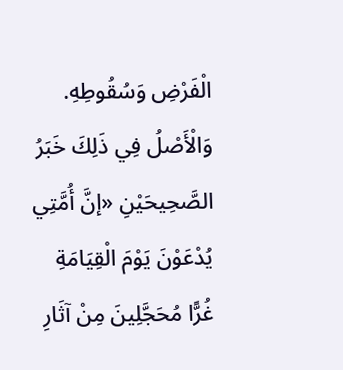الْفَرْضِ وَسُقُوطِهِ. وَالْأَصْلُ فِي ذَلِكَ خَبَرُ الصَّحِيحَيْنِ «إنَّ أُمَّتِي يُدْعَوْنَ يَوْمَ الْقِيَامَةِ غُرًّا مُحَجَّلِينَ مِنْ آثَارِ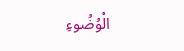الْوُضُوءِ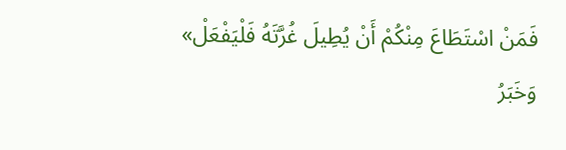فَمَنْ اسْتَطَاعَ مِنْكُمْ أَنْ يُطِيلَ غُرَّتَهُ فَلْيَفْعَلْ» وَخَبَرُ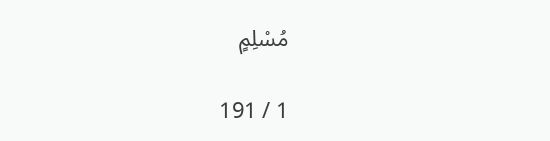مُسْلِمٍ

1 / 191